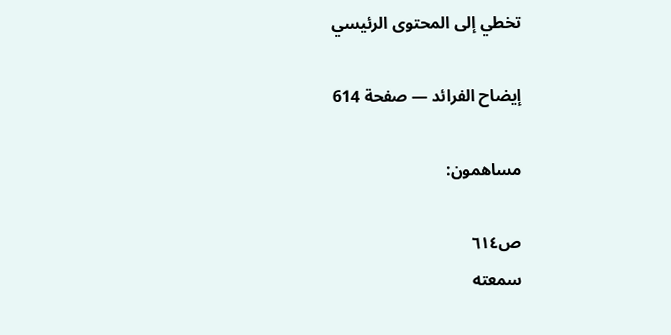تخطي إلى المحتوى الرئيسي

إيضاح الفرائد — صفحة 614

مساهمون:

ص٦١٤
سمعته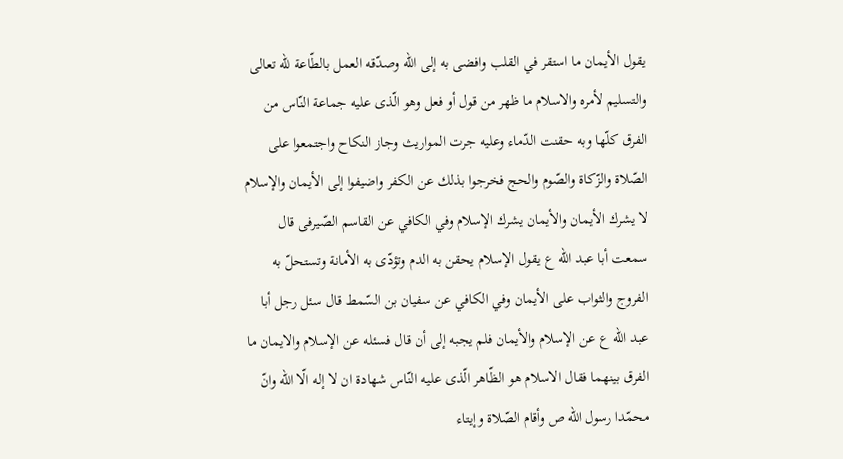يقول الأيمان ما استقر في القلب وافضى به إلى اللّه وصدّقه العمل بالطّاعة للّه تعالى والتسليم لأمره والاسلام ما ظهر من قول أو فعل وهو الّذى عليه جماعة النّاس من الفرق كلّها وبه حقنت الدّماء وعليه جرت المواريث وجاز النكاح واجتمعوا على الصّلاة والزّكاة والصّوم والحج فخرجوا بذلك عن الكفر واضيفوا إلى الأيمان والإسلام لا يشرك الأيمان والأيمان يشرك الإسلام وفي الكافي عن القاسم الصّيرفى قال سمعت أبا عبد اللّه ع يقول الإسلام يحقن به الدم وتؤدّى به الأمانة وتستحلّ به الفروج والثواب على الأيمان وفي الكافي عن سفيان بن السّمط قال سئل رجل أبا عبد اللّه ع عن الإسلام والأيمان فلم يجبه إلى أن قال فسئله عن الإسلام والايمان ما الفرق بينهما فقال الاسلام هو الظّاهر الّذى عليه النّاس شهادة ان لا إله الّا اللّه وانّ محمّدا رسول اللّه ص وأقام الصّلاة وإيتاء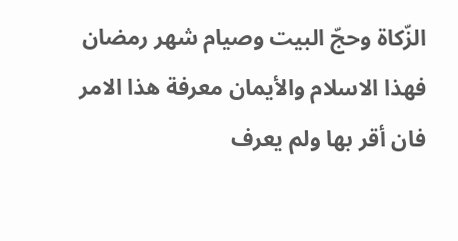الزّكاة وحجّ البيت وصيام شهر رمضان فهذا الاسلام والأيمان معرفة هذا الامر فان أقر بها ولم يعرف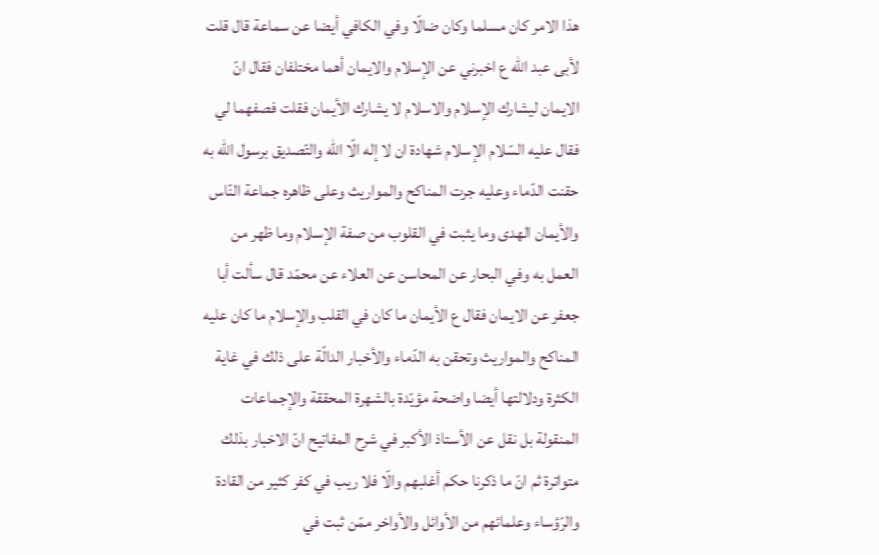هذا الامر كان مسلما وكان ضالّا وفي الكافي أيضا عن سماعة قال قلت لأبى عبد اللّه ع اخبرني عن الإسلام والايمان أهما مختلفان فقال انّ الايمان ليشارك الإسلام والاسلام لا يشارك الأيمان فقلت فصفهما لي فقال عليه السّلام الإسلام شهادة ان لا إله الّا اللّه والتّصديق برسول اللّه به حقنت الدّماء وعليه جرت المناكح والمواريث وعلى ظاهره جماعة النّاس والأيمان الهدى وما يثبت في القلوب من صفة الإسلام وما ظهر من العمل به وفي البحار عن المحاسن عن العلاء عن محمّد قال سألت أبا جعفر عن الايمان فقال ع الأيمان ما كان في القلب والإسلام ما كان عليه المناكح والمواريث وتحقن به الدّماء والأخبار الدالّة على ذلك في غاية الكثرة ودلالتها أيضا واضحة مؤيّدة بالشهرة المحققة والإجماعات المنقولة بل نقل عن الأستاذ الأكبر في شرح المفاتيح انّ الاخبار بذلك متواترة ثم انّ ما ذكرنا حكم أغلبهم والّا فلا ريب في كفر كثير من القادة والرّؤساء وعلمائهم من الأوائل والأواخر ممّن ثبت في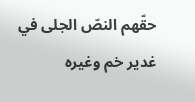حقّهم النصّ الجلى في غدير خم وغيره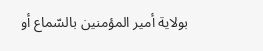بولاية أمير المؤمنين بالسّماع أو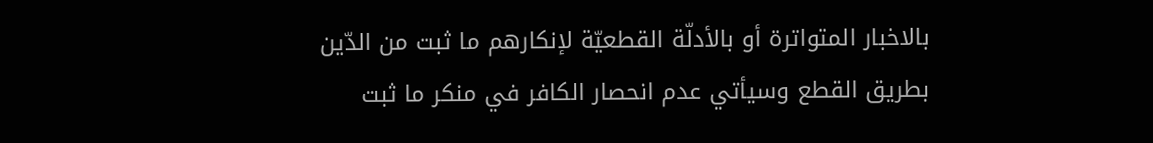بالاخبار المتواترة أو بالأدلّة القطعيّة لإنكارهم ما ثبت من الدّين بطريق القطع وسيأتي عدم انحصار الكافر في منكر ما ثبت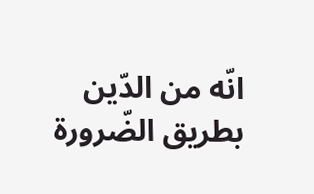انّه من الدّين بطريق الضّرورة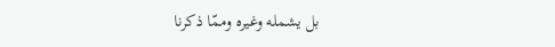بل يشمله وغيره وممّا ذكرنا